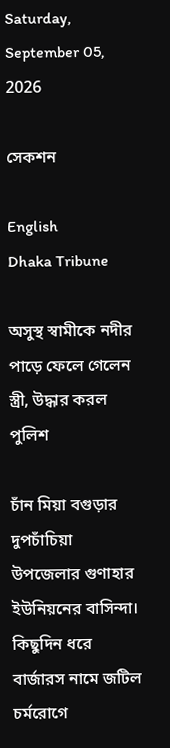Saturday, September 05, 2026

সেকশন

English
Dhaka Tribune

অসুস্থ স্বামীকে নদীর পাড়ে ফেলে গেলেন স্ত্রী, উদ্ধার করল পুলিশ

চাঁন মিয়া বগুড়ার দুপচাঁচিয়া উপজেলার গুণাহার ইউনিয়নের বাসিন্দা। কিছুদিন ধরে বার্জারস নামে জটিল চর্মরোগে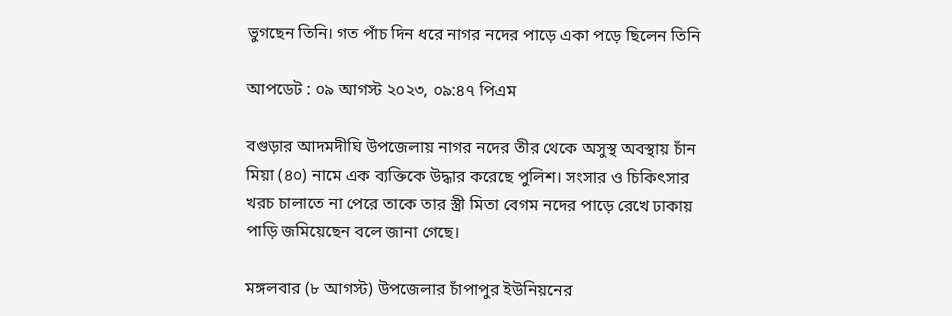ভুগছেন তিনি। গত পাঁচ দিন ধরে নাগর নদের পাড়ে একা পড়ে ছিলেন তিনি

আপডেট : ০৯ আগস্ট ২০২৩, ০৯:৪৭ পিএম

বগুড়ার আদমদীঘি উপজেলায় নাগর নদের তীর থেকে অসুস্থ অবস্থায় চাঁন মিয়া (৪০) নামে এক ব্যক্তিকে উদ্ধার করেছে পুলিশ। সংসার ও চিকিৎসার খরচ চালাতে না পেরে তাকে তার স্ত্রী মিতা বেগম নদের পাড়ে রেখে ঢাকায় পাড়ি জমিয়েছেন বলে জানা গেছে।

মঙ্গলবার (৮ আগস্ট) উপজেলার চাঁপাপুর ইউনিয়নের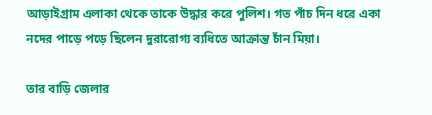আড়াইগ্রাম এলাকা থেকে তাকে উদ্ধার করে পুলিশ। গত পাঁচ দিন ধরে একা নদের পাড়ে পড়ে ছিলেন দুরারোগ্য ব্যধিতে আক্রান্ত চাঁন মিয়া।

তার বাড়ি জেলার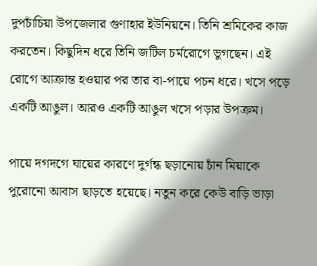দুপচাঁচিয়া উপজেলার গুণাহার ইউনিয়নে। তিনি শ্রমিকের কাজ করতেন। কিছুদিন ধরে তিনি জটিল চর্মরোগে ভুগছেন। এই রোগে আক্রান্ত হওয়ার পর তার বা-পায়ে পচন ধরে। খসে পড়ে একটি আঙুল। আরও একটি আঙুল খসে পড়ার উপক্রম।

পায়ে দগদগে ঘায়ের কারণে দুর্গন্ধ ছড়ানোয় চাঁন মিয়াকে পুরোনো আবাস ছাড়তে হয়েছে। নতুন করে কেউ বাড়ি ভাড়া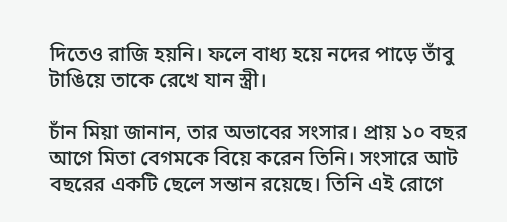দিতেও রাজি হয়নি। ফলে বাধ্য হয়ে নদের পাড়ে তাঁবু টাঙিয়ে তাকে রেখে যান স্ত্রী।

চাঁন মিয়া জানান, তার অভাবের সংসার। প্রায় ১০ বছর আগে মিতা বেগমকে বিয়ে করেন তিনি। সংসারে আট বছরের একটি ছেলে সন্তান রয়েছে। তিনি এই রোগে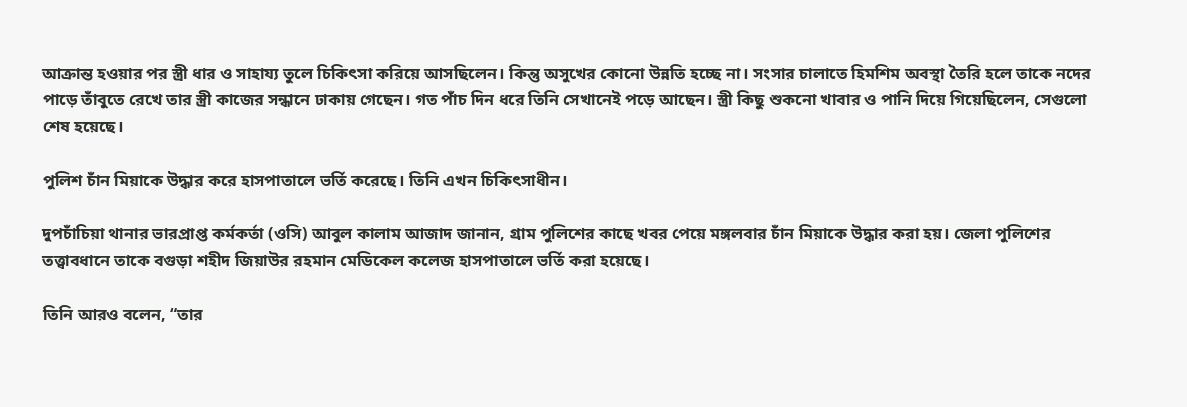আক্রান্ত হওয়ার পর স্ত্রী ধার ও সাহায্য তুলে চিকিৎসা করিয়ে আসছিলেন। কিন্তু অসুখের কোনো উন্নতি হচ্ছে না। সংসার চালাতে হিমশিম অবস্থা তৈরি হলে তাকে নদের পাড়ে তাঁবুতে রেখে তার স্ত্রী কাজের সন্ধানে ঢাকায় গেছেন। গত পাঁচ দিন ধরে তিনি সেখানেই পড়ে আছেন। স্ত্রী কিছু শুকনো খাবার ও পানি দিয়ে গিয়েছিলেন, সেগুলো শেষ হয়েছে।

পুলিশ চাঁন মিয়াকে উদ্ধার করে হাসপাতালে ভর্তি করেছে। তিনি এখন চিকিৎসাধীন।

দুপচাঁচিয়া থানার ভারপ্রাপ্ত কর্মকর্তা (ওসি) আবুল কালাম আজাদ জানান, গ্রাম পুলিশের কাছে খবর পেয়ে মঙ্গলবার চাঁন মিয়াকে উদ্ধার করা হয়। জেলা পুলিশের তত্ত্বাবধানে তাকে বগুড়া শহীদ জিয়াউর রহমান মেডিকেল কলেজ হাসপাতালে ভর্তি করা হয়েছে।

তিনি আরও বলেন, “তার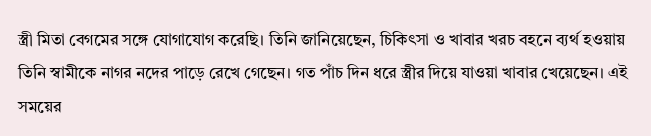স্ত্রী মিতা বেগমের সঙ্গে যোগাযোগ করেছি। তিনি জানিয়েছেন, চিকিৎসা ও খাবার খরচ বহনে ব্যর্থ হওয়ায় তিনি স্বামীকে নাগর নদের পাড়ে রেখে গেছেন। গত পাঁচ দিন ধরে স্ত্রীর দিয়ে যাওয়া খাবার খেয়েছেন। এই সময়ের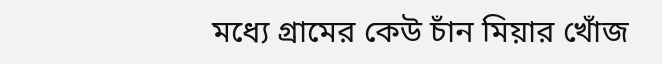মধ্যে গ্রামের কেউ চাঁন মিয়ার খোঁজ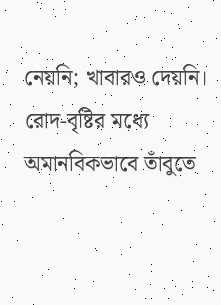নেয়নি; খাবারও দেয়নি। রোদ-বৃষ্টির মধ্যে অমানবিকভাবে তাঁবুতে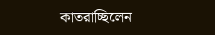কাতরাচ্ছিলেন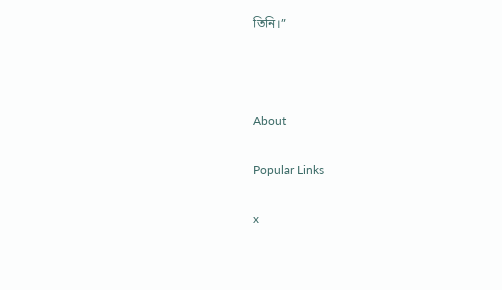তিনি।”



About

Popular Links

x